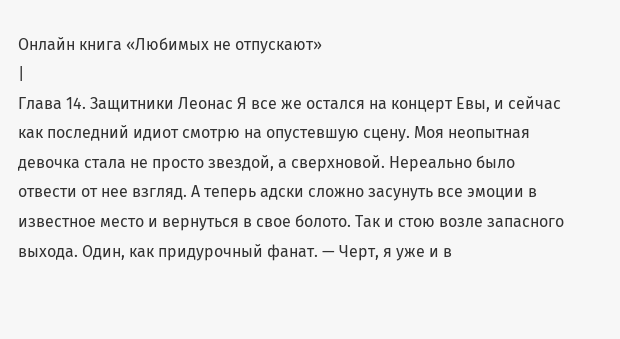Онлайн книга «Любимых не отпускают»
|
Глава 14. Защитники Леонас Я все же остался на концерт Евы, и сейчас как последний идиот смотрю на опустевшую сцену. Моя неопытная девочка стала не просто звездой, а сверхновой. Нереально было отвести от нее взгляд. А теперь адски сложно засунуть все эмоции в известное место и вернуться в свое болото. Так и стою возле запасного выхода. Один, как придурочный фанат. — Черт, я уже и в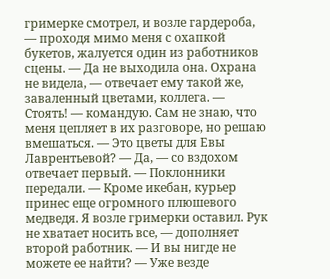гримерке смотрел, и возле гардероба, — проходя мимо меня с охапкой букетов, жалуется один из работников сцены. — Да не выходила она. Охрана не видела, — отвечает ему такой же, заваленный цветами, коллега. — Стоять! — командую. Сам не знаю, что меня цепляет в их разговоре, но решаю вмешаться. — Это цветы для Евы Лаврентьевой? — Да, — со вздохом отвечает первый. — Поклонники передали. — Кроме икебан, курьер принес еще огромного плюшевого медведя. Я возле гримерки оставил. Рук не хватает носить все, — дополняет второй работник. — И вы нигде не можете ее найти? — Уже везде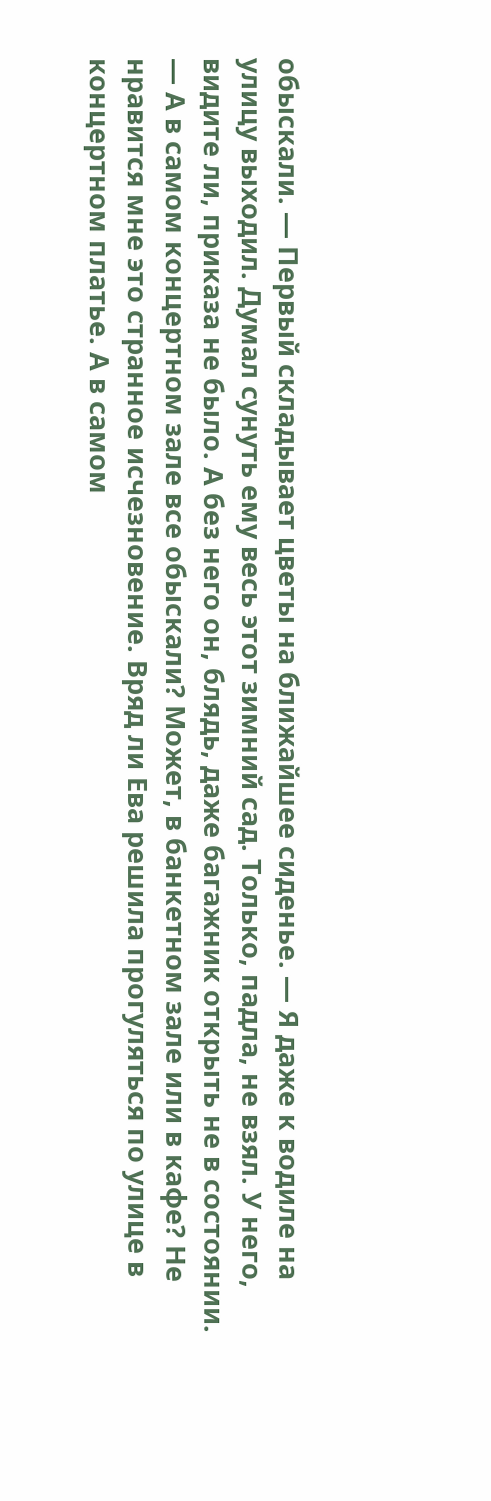обыскали. — Первый складывает цветы на ближайшее сиденье. — Я даже к водиле на улицу выходил. Думал сунуть ему весь этот зимний сад. Только, падла, не взял. У него, видите ли, приказа не было. А без него он, блядь, даже багажник открыть не в состоянии. — А в самом концертном зале все обыскали? Может, в банкетном зале или в кафе? Не нравится мне это странное исчезновение. Вряд ли Ева решила прогуляться по улице в концертном платье. А в самом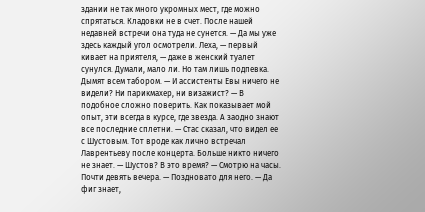здании не так много укромных мест, где можно спрятаться. Кладовки не в счет. После нашей недавней встречи она туда не сунется. — Да мы уже здесь каждый угол осмотрели. Леха, — первый кивает на приятеля, — даже в женский туалет сунулся. Думали, мало ли. Но там лишь подпевка. Дымят всем табором. — И ассистенты Евы ничего не видели? Ни парикмахер, ни визажист? — В подобное сложно поверить. Как показывает мой опыт, эти всегда в курсе, где звезда. А заодно знают все последние сплетни. — Стас сказал, что видел ее с Шустовым. Тот вроде как лично встречал Лаврентьеву после концерта. Больше никто ничего не знает. — Шустов? В это время? — Смотрю на часы. Почти девять вечера. — Поздновато для него. — Да фиг знает,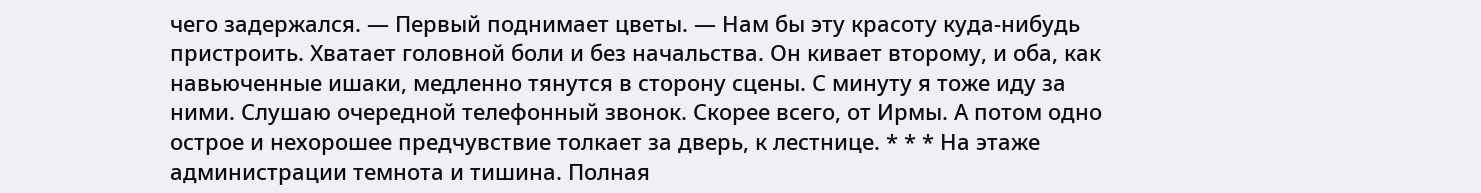чего задержался. — Первый поднимает цветы. — Нам бы эту красоту куда-нибудь пристроить. Хватает головной боли и без начальства. Он кивает второму, и оба, как навьюченные ишаки, медленно тянутся в сторону сцены. С минуту я тоже иду за ними. Слушаю очередной телефонный звонок. Скорее всего, от Ирмы. А потом одно острое и нехорошее предчувствие толкает за дверь, к лестнице. * * * На этаже администрации темнота и тишина. Полная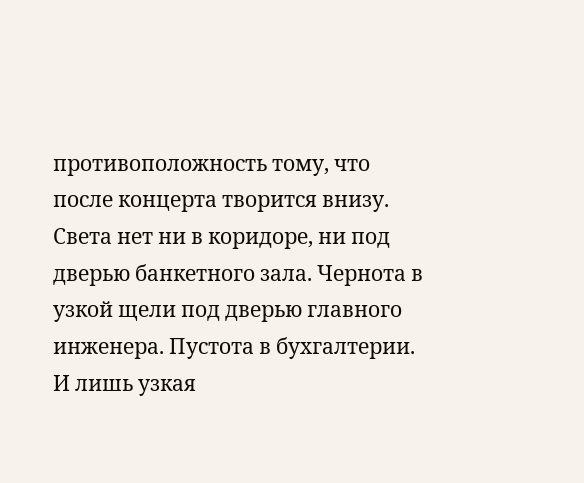противоположность тому, что после концерта творится внизу. Света нет ни в коридоре, ни под дверью банкетного зала. Чернота в узкой щели под дверью главного инженера. Пустота в бухгалтерии. И лишь узкая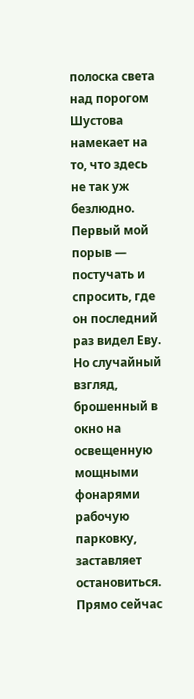полоска света над порогом Шустова намекает на то, что здесь не так уж безлюдно. Первый мой порыв — постучать и спросить, где он последний раз видел Еву. Но случайный взгляд, брошенный в окно на освещенную мощными фонарями рабочую парковку, заставляет остановиться. Прямо сейчас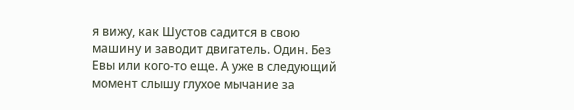я вижу, как Шустов садится в свою машину и заводит двигатель. Один. Без Евы или кого-то еще. А уже в следующий момент слышу глухое мычание за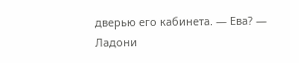дверью его кабинета. — Ева? — Ладони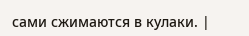сами сжимаются в кулаки. |